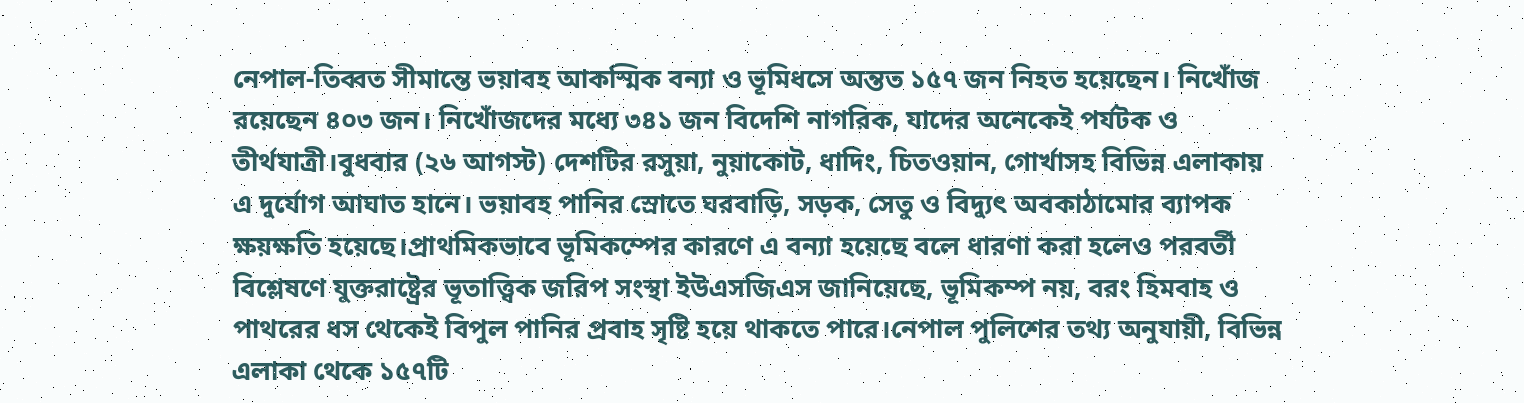নেপাল-তিব্বত সীমান্তে ভয়াবহ আকস্মিক বন্যা ও ভূমিধসে অন্তত ১৫৭ জন নিহত হয়েছেন। নিখোঁজ রয়েছেন ৪০৩ জন। নিখোঁজদের মধ্যে ৩৪১ জন বিদেশি নাগরিক, যাদের অনেকেই পর্যটক ও তীর্থযাত্রী।বুধবার (২৬ আগস্ট) দেশটির রসুয়া, নুয়াকোট, ধাদিং, চিতওয়ান, গোর্খাসহ বিভিন্ন এলাকায় এ দুর্যোগ আঘাত হানে। ভয়াবহ পানির স্রোতে ঘরবাড়ি, সড়ক, সেতু ও বিদ্যুৎ অবকাঠামোর ব্যাপক ক্ষয়ক্ষতি হয়েছে।প্রাথমিকভাবে ভূমিকম্পের কারণে এ বন্যা হয়েছে বলে ধারণা করা হলেও পরবর্তী বিশ্লেষণে যুক্তরাষ্ট্রের ভূতাত্ত্বিক জরিপ সংস্থা ইউএসজিএস জানিয়েছে, ভূমিকম্প নয়, বরং হিমবাহ ও পাথরের ধস থেকেই বিপুল পানির প্রবাহ সৃষ্টি হয়ে থাকতে পারে।নেপাল পুলিশের তথ্য অনুযায়ী, বিভিন্ন এলাকা থেকে ১৫৭টি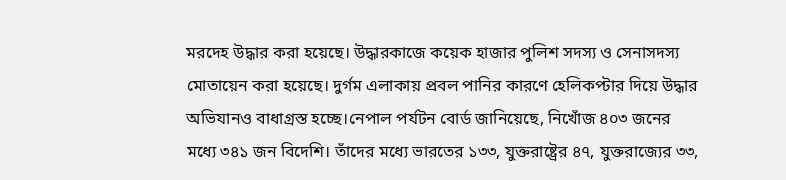মরদেহ উদ্ধার করা হয়েছে। উদ্ধারকাজে কয়েক হাজার পুলিশ সদস্য ও সেনাসদস্য মোতায়েন করা হয়েছে। দুর্গম এলাকায় প্রবল পানির কারণে হেলিকপ্টার দিয়ে উদ্ধার অভিযানও বাধাগ্রস্ত হচ্ছে।নেপাল পর্যটন বোর্ড জানিয়েছে, নিখোঁজ ৪০৩ জনের মধ্যে ৩৪১ জন বিদেশি। তাঁদের মধ্যে ভারতের ১৩৩, যুক্তরাষ্ট্রের ৪৭, যুক্তরাজ্যের ৩৩,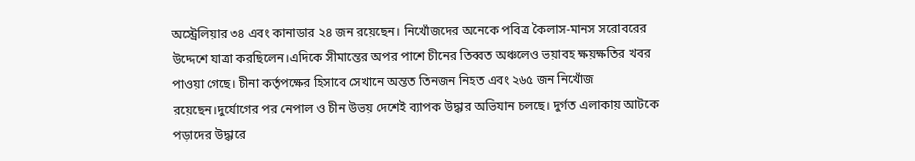অস্ট্রেলিয়ার ৩৪ এবং কানাডার ২৪ জন রয়েছেন। নিখোঁজদের অনেকে পবিত্র কৈলাস-মানস সরোবরের উদ্দেশে যাত্রা করছিলেন।এদিকে সীমান্তের অপর পাশে চীনের তিব্বত অঞ্চলেও ভয়াবহ ক্ষয়ক্ষতির খবর পাওয়া গেছে। চীনা কর্তৃপক্ষের হিসাবে সেখানে অন্তত তিনজন নিহত এবং ২৬৫ জন নিখোঁজ রয়েছেন।দুর্যোগের পর নেপাল ও চীন উভয় দেশেই ব্যাপক উদ্ধার অভিযান চলছে। দুর্গত এলাকায় আটকে পড়াদের উদ্ধারে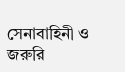সেনাবাহিনী ও জরুরি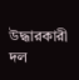উদ্ধারকারী দল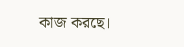কাজ করছে।